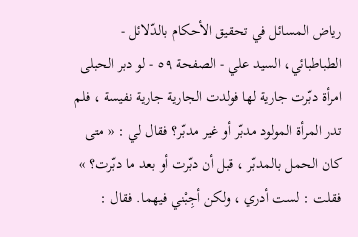رياض المسائل في تحقيق الأحكام بالدّلائل - الطباطبائي، السيد علي - الصفحة ٥٩ - لو دبر الحبلى
امرأة دبّرت جارية لها فولدت الجارية جارية نفيسة ، فلم تدر المرأة المولود مدبّر أو غير مدبّر؟ فقال لي : « متى كان الحمل بالمدبّر ، قبل أن دبّرت أو بعد ما دبّرت؟ » فقلت : لست أدري ، ولكن أجِبْني فيهما. فقال :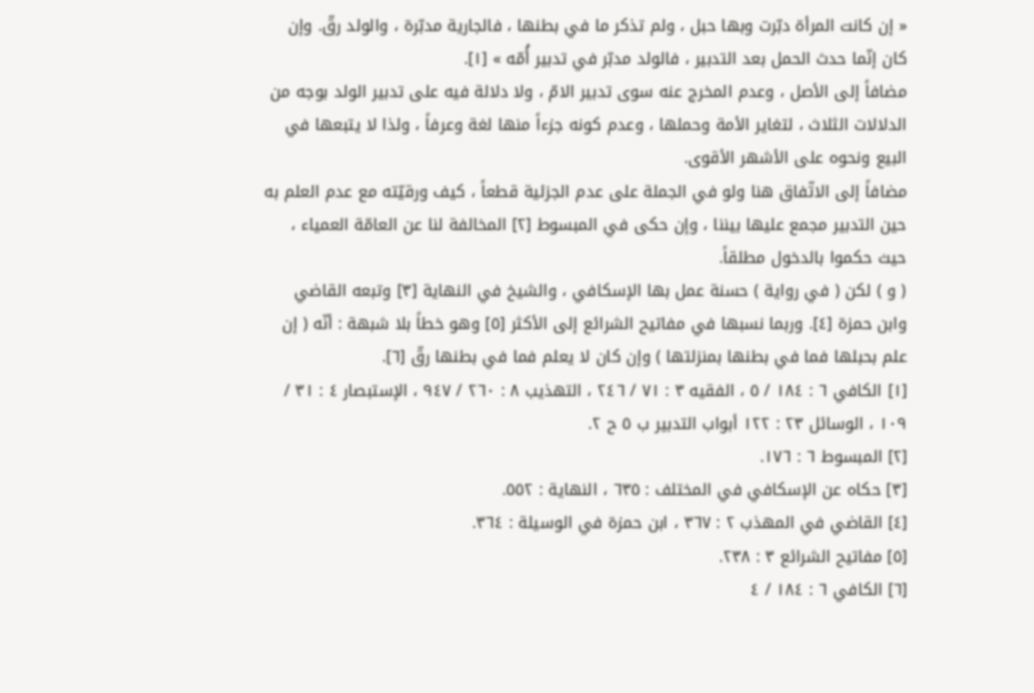« إن كانت المرأة دبّرت وبها حبل ، ولم تذكر ما في بطنها ، فالجارية مدبّرة ، والولد رقّ. وإن كان إنّما حدث الحمل بعد التدبير ، فالولد مدبّر في تدبير أُمّه » [١].
مضافاً إلى الأصل ، وعدم المخرج عنه سوى تدبير الامّ ، ولا دلالة فيه على تدبير الولد بوجه من الدلالات الثلاث ، لتغاير الأمة وحملها ، وعدم كونه جزءاً منها لغة وعرفاً ، ولذا لا يتبعها في البيع ونحوه على الأشهر الأقوى.
مضافاً إلى الاتّفاق هنا ولو في الجملة على عدم الجزئية قطعاً ، كيف ورقيّته مع عدم العلم به حين التدبير مجمع عليها بيننا ، وإن حكى في المبسوط [٢] المخالفة لنا عن العامّة العمياء ، حيث حكموا بالدخول مطلقاً.
( و ) لكن ( في رواية ) حسنة عمل بها الإسكافي ، والشيخ في النهاية [٣] وتبعه القاضي وابن حمزة [٤]. وربما نسبها في مفاتيح الشرائع إلى الأكثر [٥] وهو خطاً بلا شبهة : أنّه ( إن علم بحبلها فما في بطنها بمنزلتها ) وإن كان لا يعلم فما في بطنها رقّ [٦].
[١] الكافي ٦ : ١٨٤ / ٥ ، الفقيه ٣ : ٧١ / ٢٤٦ ، التهذيب ٨ : ٢٦٠ / ٩٤٧ ، الإستبصار ٤ : ٣١ / ١٠٩ ، الوسائل ٢٣ : ١٢٢ أبواب التدبير ب ٥ ح ٢.
[٢] المبسوط ٦ : ١٧٦.
[٣] حكاه عن الإسكافي في المختلف : ٦٣٥ ، النهاية : ٥٥٢.
[٤] القاضي في المهذب ٢ : ٣٦٧ ، ابن حمزة في الوسيلة : ٣٦٤.
[٥] مفاتيح الشرائع ٣ : ٢٣٨.
[٦] الكافي ٦ : ١٨٤ / ٤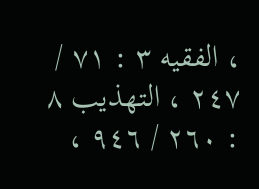، الفقيه ٣ : ٧١ / ٢٤٧ ، التهذيب ٨ : ٢٦٠ / ٩٤٦ ،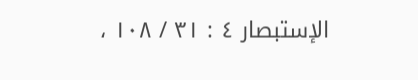الإستبصار ٤ : ٣١ / ١٠٨ ،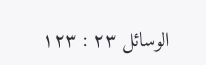الوسائل ٢٣ : ١٢٣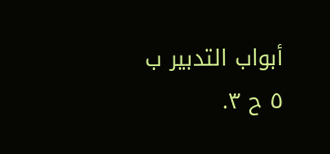أبواب التدبير ب ٥ ح ٣.